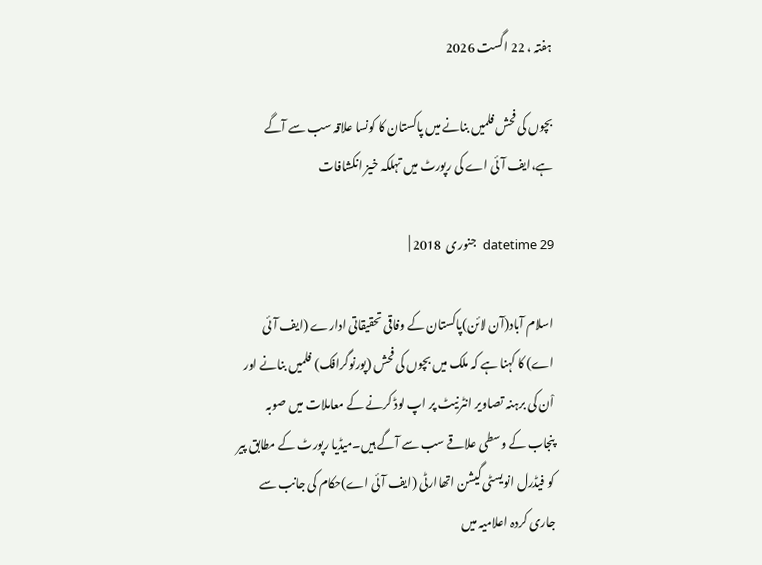ہفتہ ، 22 اگست 2026

بچوں کی فحش فلمیں بنانے میں پاکستان کا کونسا علاقہ سب سے آگے ہے،ایف آئی اے کی رپورٹ میں تہلکہ خیز انکشافات

datetime 29  جنوری  2018 |

اسلام آباد(آن لائن)پاکستان کے وفاقی تحقیقاتی ادارے (ایف آئی اے) کا کہنا ہے کہ ملک میں بچوں کی فحش (پورنوگرافک) فلمیں بنانے اور اْن کی برہنہ تصاویر انٹرنیٹ پر اپ لوڈ کرنے کے معاملات میں صوبہ پنجاب کے وسطی علاقے سب سے آگے ہیں۔میڈیا رپورٹ کے مطابق پیر کو فیڈرل انویسٹی گیشن اتھاارٹی (ایف آئی اے)حکام کی جانب سے جاری کردہ اعلامیہ میں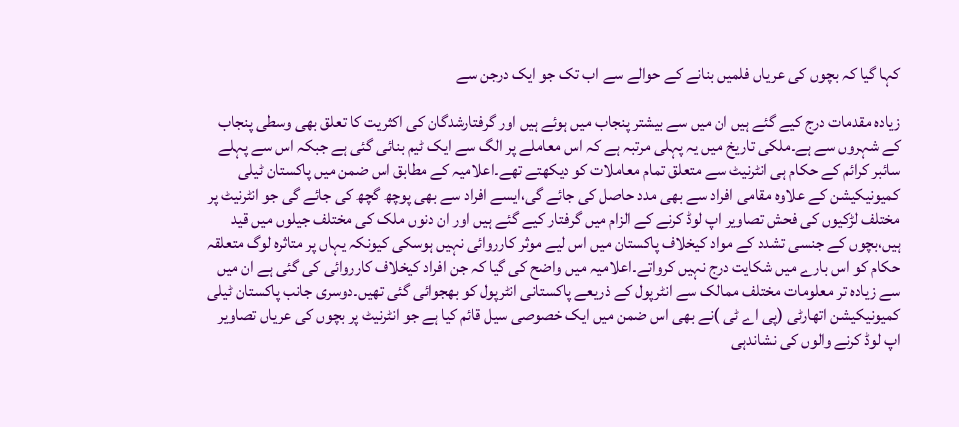کہا گیا کہ بچوں کی عریاں فلمیں بنانے کے حوالے سے اب تک جو ایک درجن سے

زیادہ مقدمات درج کیے گئے ہیں ان میں سے بیشتر پنجاب میں ہوئے ہیں اور گرفتارشدگان کی اکثریت کا تعلق بھی وسطی پنجاب کے شہروں سے ہے۔ملکی تاریخ میں یہ پہلی مرتبہ ہے کہ اس معاملے پر الگ سے ایک ٹیم بنائی گئی ہے جبکہ اس سے پہلے سائبر کرائم کے حکام ہی انٹرنیٹ سے متعلق تمام معاملات کو دیکھتے تھے۔اعلامیہ کے مطابق اس ضمن میں پاکستان ٹیلی کمیونیکیشن کے علاوہ مقامی افراد سے بھی مدد حاصل کی جائے گی،ایسے افراد سے بھی پوچھ گچھ کی جائے گی جو انٹرنیٹ پر مختلف لڑکیوں کی فحش تصاویر اپ لوڈ کرنے کے الزام میں گرفتار کیے گئے ہیں اور ان دنوں ملک کی مختلف جیلوں میں قید ہیں،بچوں کے جنسی تشدد کے مواد کیخلاف پاکستان میں اس لیے موثر کارروائی نہیں ہوسکی کیونکہ یہاں پر متاثرہ لوگ متعلقہ حکام کو اس بارے میں شکایت درج نہیں کرواتے۔اعلامیہ میں واضح کی گیا کہ جن افراد کیخلاف کارروائی کی گئی ہے ان میں سے زیادہ تر معلومات مختلف ممالک سے انٹرپول کے ذریعے پاکستانی انٹرپول کو بھجوائی گئی تھیں۔دوسری جانب پاکستان ٹیلی کمیونیکیشن اتھارٹی (پی اے ٹی )نے بھی اس ضمن میں ایک خصوصی سیل قائم کیا ہے جو انٹرنیٹ پر بچوں کی عریاں تصاویر اپ لوڈ کرنے والوں کی نشاندہی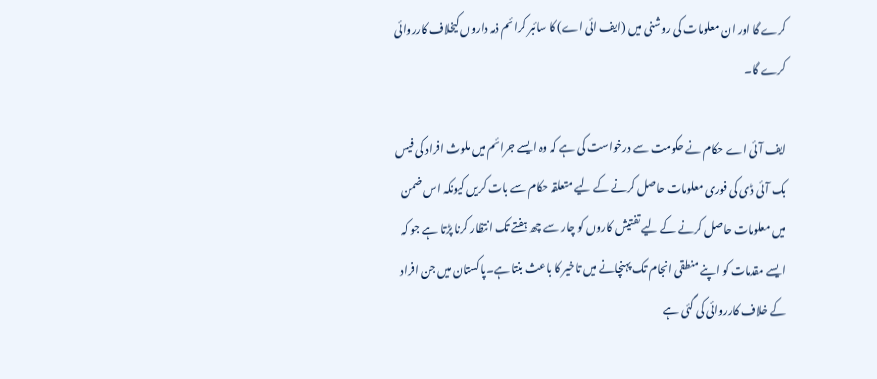کرے گا اور ان معلومات کی روشنی میں (ایف ائی اے) کا سائبر کرائم ذمہ داروں کیخلاف کارروائی کرے گا۔

ایف آئی اے حکام نے حکومت سے درخواست کی ہے کہ وہ ایسے جرائم میں ملوث افراد کی فیس بک آئی ڈی کی فوری معلومات حاصل کرنے کے لیے متعلقہ حکام سے بات کریں کیونکہ اس ضمن میں معلومات حاصل کرنے کے لیے تفتیش کاروں کو چار سے چھ ہفتے تک انتظار کرنا پڑتا ہے جو کہ ایسے مقدمات کو اپنے منطقی انجام تک پہنچانے میں تاخیر کا باعث بنتا ہے۔پاکستان میں جن افراد کے خلاف کارروائی کی گئی ہے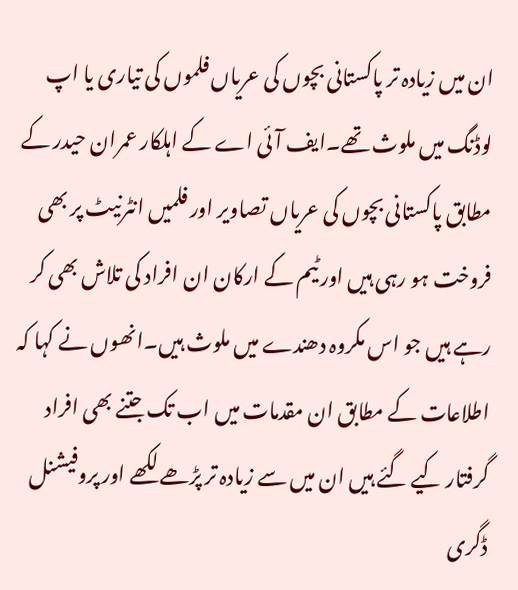ان میں زیادہ تر پاکستانی بچوں کی عریاں فلموں کی تیاری یا اپ لوڈنگ میں ملوث تھے۔ایف آئی اے کے اہلکار عمران حیدر کے مطابق پاکستانی بچوں کی عریاں تصاویر اور فلمیں انٹرنیٹ پر بھی فروخت ہو رہی ہیں اور ٹیم کے ارکان ان افراد کی تلاش بھی کر رہے ہیں جو اس مکروہ دھندے میں ملوث ہیں۔انھوں نے کہا کہ اطلاعات کے مطابق ان مقدمات میں اب تک جتنے بھی افراد گرفتار کیے گئے ہیں ان میں سے زیادہ تر پڑھے لکھے اور پروفیشنل ڈگری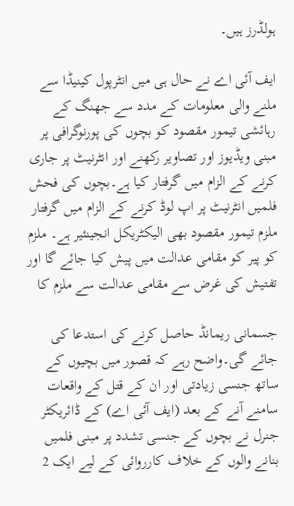ہولڈرز ہیں۔

ایف آئی اے نے حال ہی میں انٹرپول کینیڈا سے ملنے والی معلومات کے مدد سے جھنگ کے رہائشی تیمور مقصود کو بچوں کی پورنوگرافی پر مبنی ویڈیوز اور تصاویر رکھنے اور انٹرنیٹ پر جاری کرنے کے الزام میں گرفتار کیا ہے۔بچوں کی فحش فلمیں انٹرنیٹ پر اپ لوڈ کرنے کے الزام میں گرفتار ملزم تیمور مقصود بھی الیکٹریکل انجینئیر ہے۔ ملزم کو پیر کو مقامی عدالت میں پیش کیا جائے گا اور تفتیش کی غرض سے مقامی عدالت سے ملزم کا

جسمانی ریمانڈ حاصل کرنے کی استدعا کی جائے گی۔واضح رہے کہ قصور میں بچیوں کے ساتھ جنسی زیادتی اور ان کے قتل کے واقعات سامنے آنے کے بعد (ایف آئی اے) کے ڈائریکٹر جنرل نے بچوں کے جنسی تشدد پر مبنی فلمیں بنانے والوں کے خلاف کارروائی کے لیے ایک 2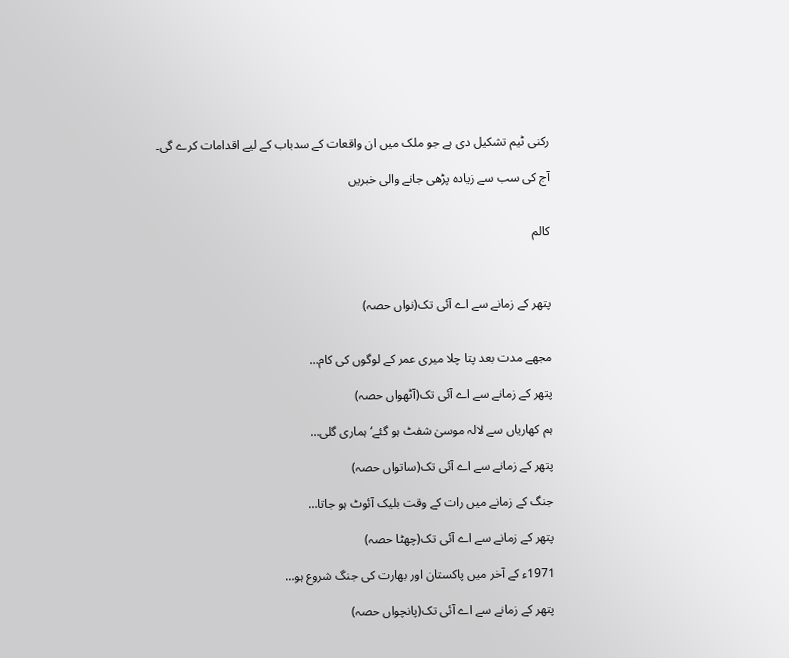رکنی ٹیم تشکیل دی ہے جو ملک میں ان واقعات کے سدباب کے لیے اقدامات کرے گی۔

آج کی سب سے زیادہ پڑھی جانے والی خبریں


کالم



پتھر کے زمانے سے اے آئی تک(نواں حصہ)


مجھے مدت بعد پتا چلا میری عمر کے لوگوں کی کام…

پتھر کے زمانے سے اے آئی تک(آٹھواں حصہ)

ہم کھاریاں سے لالہ موسیٰ شفٹ ہو گئے‘ ہماری گلی…

پتھر کے زمانے سے اے آئی تک(ساتواں حصہ)

جنگ کے زمانے میں رات کے وقت بلیک آئوٹ ہو جاتا…

پتھر کے زمانے سے اے آئی تک(چھٹا حصہ)

1971ء کے آخر میں پاکستان اور بھارت کی جنگ شروع ہو…

پتھر کے زمانے سے اے آئی تک(پانچواں حصہ)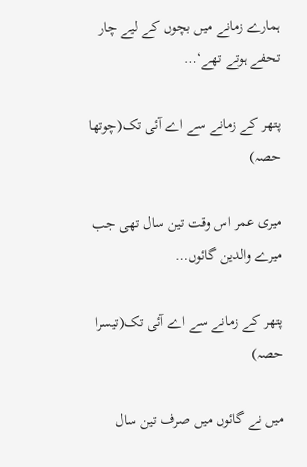ہمارے زمانے میں بچوں کے لیے چار تحفے ہوتے تھے‘…

پتھر کے زمانے سے اے آئی تک(چوتھا حصہ)

میری عمر اس وقت تین سال تھی جب میرے والدین گائوں…

پتھر کے زمانے سے اے آئی تک(تیسرا حصہ)

میں نے گائوں میں صرف تین سال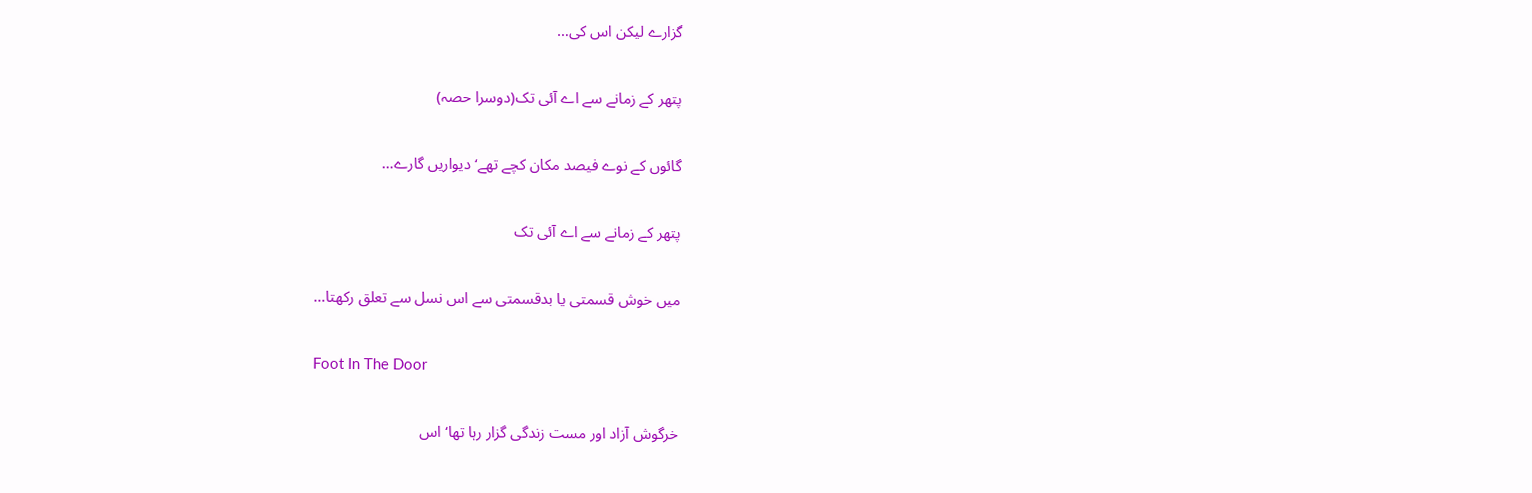گزارے لیکن اس کی…

پتھر کے زمانے سے اے آئی تک(دوسرا حصہ)

گائوں کے نوے فیصد مکان کچے تھے‘ دیواریں گارے…

پتھر کے زمانے سے اے آئی تک

میں خوش قسمتی یا بدقسمتی سے اس نسل سے تعلق رکھتا…

Foot In The Door

خرگوش آزاد اور مست زندگی گزار رہا تھا‘ اس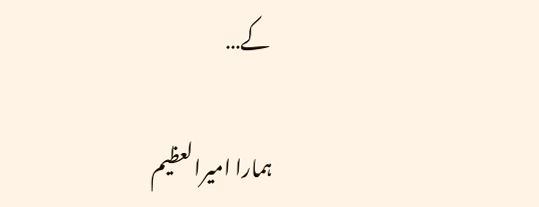کے…

ہمارا امیرالعظیم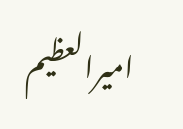امیرالعظیم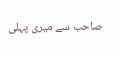صاحب سے میری پہلی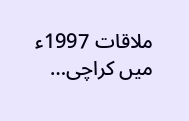ملاقات 1997ء میں کراچی…